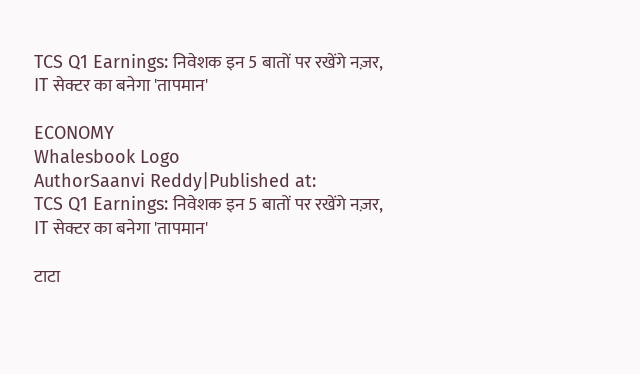TCS Q1 Earnings: निवेशक इन 5 बातों पर रखेंगे नज़र, IT सेक्टर का बनेगा 'तापमान'

ECONOMY
Whalesbook Logo
AuthorSaanvi Reddy|Published at:
TCS Q1 Earnings: निवेशक इन 5 बातों पर रखेंगे नज़र, IT सेक्टर का बनेगा 'तापमान'

टाटा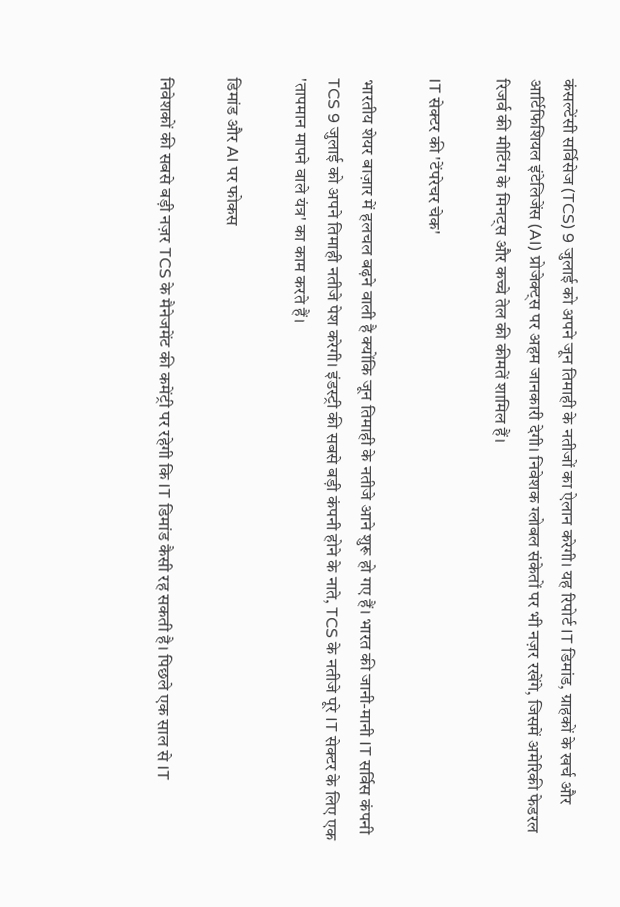कंसल्टेंसी सर्विसेज (TCS) 9 जुलाई को अपने जून तिमाही के नतीजों का ऐलान करेगी। यह रिपोर्ट IT डिमांड, ग्राहकों के खर्च और आर्टिफिशियल इंटेलिजेंस (AI) प्रोजेक्ट्स पर अहम जानकारी देगी। निवेशक ग्लोबल संकेतों पर भी नज़र रखेंगे, जिसमें अमेरिकी फेडरल रिजर्व की मीटिंग के मिनट्स और कच्चे तेल की कीमतें शामिल हैं।

IT सेक्टर की 'टेंपरेचर चेक'

भारतीय शेयर बाज़ार में हलचल बढ़ने वाली है क्योंकि जून तिमाही के नतीजे आने शुरू हो गए हैं। भारत की जानी-मानी IT सर्विस कंपनी TCS 9 जुलाई को अपने तिमाही नतीजे पेश करेगी। इंडस्ट्री की सबसे बड़ी कंपनी होने के नाते, TCS के नतीजे पूरे IT सेक्टर के लिए एक 'तापमान मापने वाले यंत्र' का काम करते हैं।

डिमांड और AI पर फोकस

निवेशकों की सबसे बड़ी नज़र TCS के मैनेजमेंट की कमेंट्री पर रहेगी कि IT डिमांड कैसी रह सकती है। पिछले एक साल से IT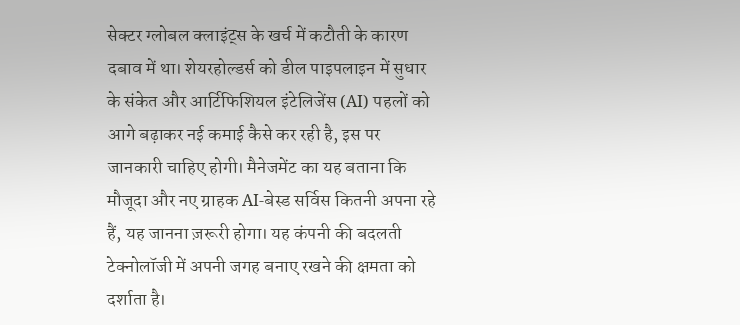सेक्टर ग्लोबल क्लाइंट्स के खर्च में कटौती के कारण दबाव में था। शेयरहोल्डर्स को डील पाइपलाइन में सुधार के संकेत और आर्टिफिशियल इंटेलिजेंस (AI) पहलों को आगे बढ़ाकर नई कमाई कैसे कर रही है, इस पर जानकारी चाहिए होगी। मैनेजमेंट का यह बताना कि मौजूदा और नए ग्राहक AI-बेस्ड सर्विस कितनी अपना रहे हैं, यह जानना ज़रूरी होगा। यह कंपनी की बदलती टेक्नोलॉजी में अपनी जगह बनाए रखने की क्षमता को दर्शाता है।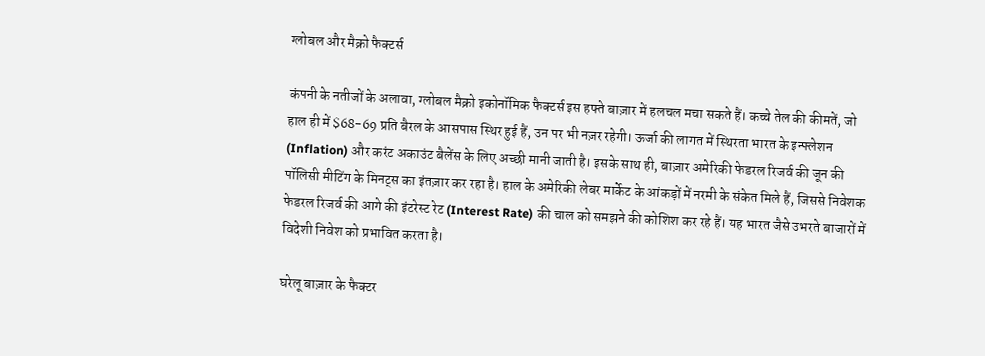ग्लोबल और मैक्रो फैक्टर्स

कंपनी के नतीजों के अलावा, ग्लोबल मैक्रो इकोनॉमिक फैक्टर्स इस हफ्ते बाज़ार में हलचल मचा सकते हैं। कच्चे तेल की कीमतें, जो हाल ही में $68-69 प्रति बैरल के आसपास स्थिर हुई हैं, उन पर भी नज़र रहेगी। ऊर्जा की लागत में स्थिरता भारत के इन्फ्लेशन (Inflation) और करंट अकाउंट बैलेंस के लिए अच्छी मानी जाती है। इसके साथ ही, बाज़ार अमेरिकी फेडरल रिजर्व की जून की पॉलिसी मीटिंग के मिनट्स का इंतज़ार कर रहा है। हाल के अमेरिकी लेबर मार्केट के आंकड़ों में नरमी के संकेत मिले हैं, जिससे निवेशक फेडरल रिजर्व की आगे की इंटरेस्ट रेट (Interest Rate) की चाल को समझने की कोशिश कर रहे हैं। यह भारत जैसे उभरते बाजारों में विदेशी निवेश को प्रभावित करता है।

घरेलू बाज़ार के फैक्टर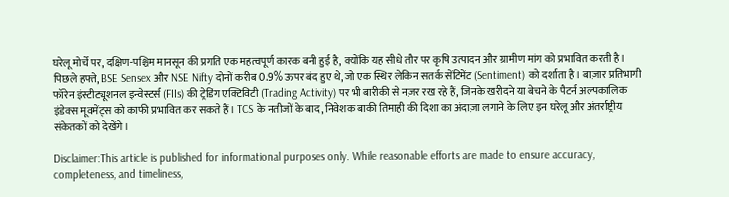घरेलू मोर्चे पर, दक्षिण-पश्चिम मानसून की प्रगति एक महत्वपूर्ण कारक बनी हुई है, क्योंकि यह सीधे तौर पर कृषि उत्पादन और ग्रामीण मांग को प्रभावित करती है। पिछले हफ्ते, BSE Sensex और NSE Nifty दोनों करीब 0.9% ऊपर बंद हुए थे, जो एक स्थिर लेकिन सतर्क सेंटिमेंट (Sentiment) को दर्शाता है। बाज़ार प्रतिभागी फॉरेन इंस्टीट्यूशनल इन्वेस्टर्स (FIIs) की ट्रेडिंग एक्टिविटी (Trading Activity) पर भी बारीकी से नज़र रख रहे हैं, जिनके खरीदने या बेचने के पैटर्न अल्पकालिक इंडेक्स मूवमेंट्स को काफी प्रभावित कर सकते हैं। TCS के नतीजों के बाद, निवेशक बाकी तिमाही की दिशा का अंदाज़ा लगाने के लिए इन घरेलू और अंतर्राष्ट्रीय संकेतकों को देखेंगे।

Disclaimer:This article is published for informational purposes only. While reasonable efforts are made to ensure accuracy, completeness, and timeliness,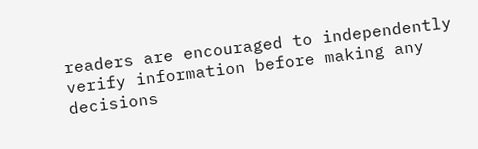readers are encouraged to independently verify information before making any decisions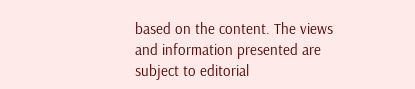based on the content. The views and information presented are subject to editorial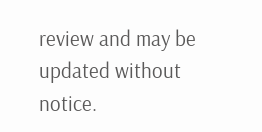review and may be updated without notice.